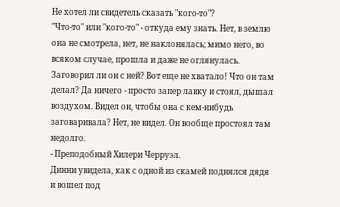Не хотел ли свидетель сказать "кого-то"?
"Что-то" или "кого-то" - откуда ему знать. Нет, в землю она не смотрела, нет, не наклонялась; мимо него, во всяком случае, прошла и даже не оглянулась. Заговорил ли он с ней? Вот еще не хватало! Что он там делал? Да ничего - просто запер лавку и стоял, дышал воздухом. Видел он, чтобы она с кем-нибудь заговаривала? Нет, не видел. Он вообще простоял там недолго.
- Преподобный Хилери Черруэл.
Динни увидела, как с одной из скамей поднялся дядя и вошел под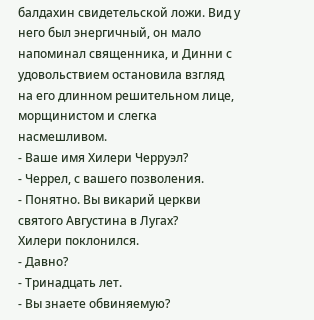балдахин свидетельской ложи. Вид у него был энергичный, он мало напоминал священника, и Динни с удовольствием остановила взгляд на его длинном решительном лице, морщинистом и слегка насмешливом.
- Ваше имя Хилери Черруэл?
- Черрел, с вашего позволения.
- Понятно. Вы викарий церкви святого Августина в Лугах?
Хилери поклонился.
- Давно?
- Тринадцать лет.
- Вы знаете обвиняемую?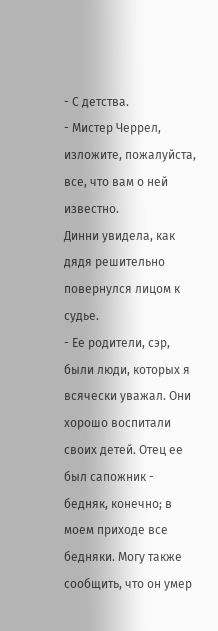- С детства.
- Мистер Черрел, изложите, пожалуйста, все, что вам о ней известно.
Динни увидела, как дядя решительно повернулся лицом к судье.
- Ее родители, сэр, были люди, которых я всячески уважал. Они хорошо воспитали своих детей. Отец ее был сапожник - бедняк, конечно; в моем приходе все бедняки. Могу также сообщить, что он умер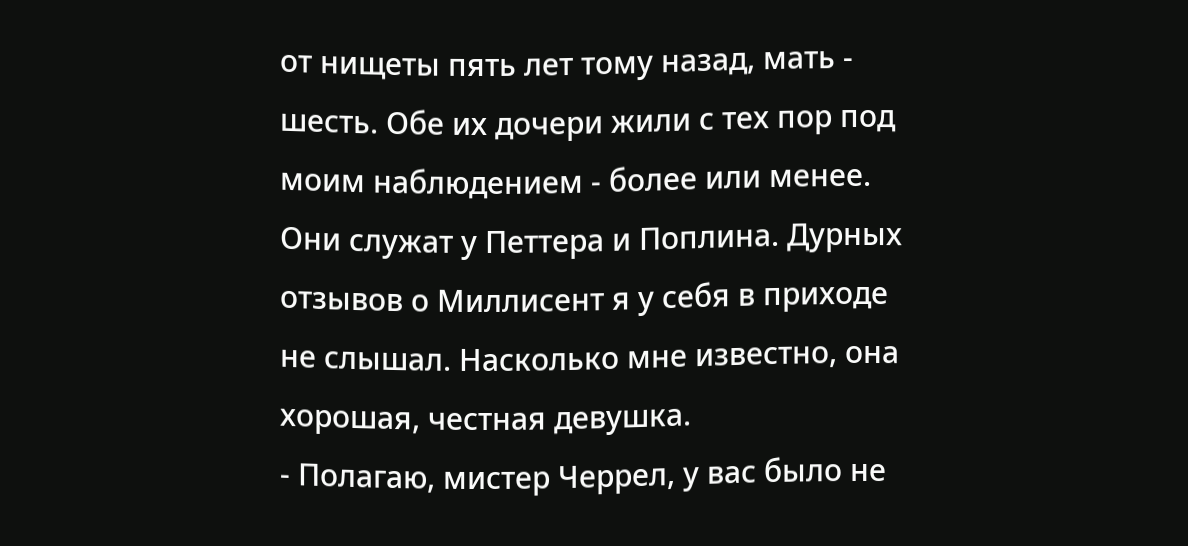от нищеты пять лет тому назад, мать - шесть. Обе их дочери жили с тех пор под моим наблюдением - более или менее. Они служат у Петтера и Поплина. Дурных отзывов о Миллисент я у себя в приходе не слышал. Насколько мне известно, она хорошая, честная девушка.
- Полагаю, мистер Черрел, у вас было не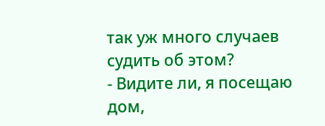так уж много случаев судить об этом?
- Видите ли, я посещаю дом,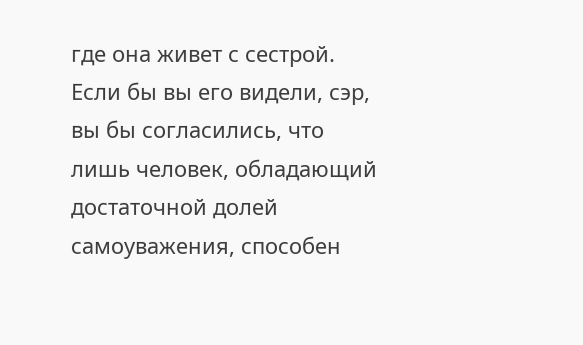где она живет с сестрой. Если бы вы его видели, сэр, вы бы согласились, что лишь человек, обладающий достаточной долей самоуважения, способен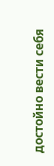достойно вести себя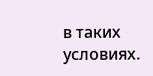в таких условиях.